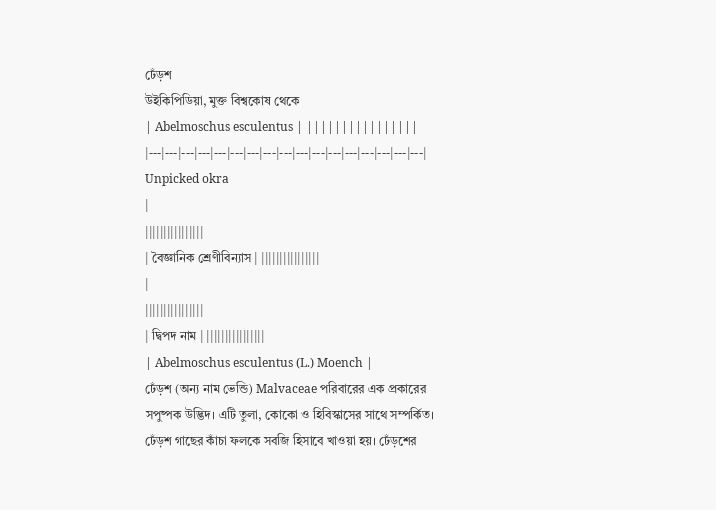ঢেঁড়শ
উইকিপিডিয়া, মুক্ত বিশ্বকোষ থেকে
| Abelmoschus esculentus | ||||||||||||||||
|---|---|---|---|---|---|---|---|---|---|---|---|---|---|---|---|---|
Unpicked okra
|
||||||||||||||||
| বৈজ্ঞানিক শ্রেণীবিন্যাস | ||||||||||||||||
|
||||||||||||||||
| দ্বিপদ নাম | ||||||||||||||||
| Abelmoschus esculentus (L.) Moench |
ঢেঁড়শ (অন্য নাম ভেন্ডি) Malvaceae পরিবারের এক প্রকারের সপুষ্পক উদ্ভিদ। এটি তুলা, কোকো ও হিবিস্কাসের সাথে সম্পর্কিত। ঢেঁড়শ গাছের কাঁচা ফলকে সবজি হিসাবে খাওয়া হয়। ঢেঁড়শের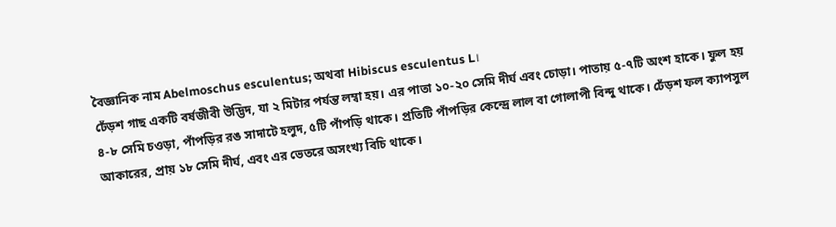বৈজ্ঞানিক নাম Abelmoschus esculentus; অথবা Hibiscus esculentus L।
ঢেঁড়শ গাছ একটি বর্ষজীবী উদ্ভিদ, যা ২ মিটার পর্যন্ত লম্বা হয়। এর পাতা ১০-২০ সেমি দীর্ঘ এবং চোড়া। পাতায় ৫-৭টি অংশ হাকে। ফুল হয় ৪-৮ সেমি চওড়া, পাঁপড়ির রঙ সাদাটে হলুদ, ৫টি পাঁপড়ি থাকে। প্রতিটি পাঁপড়ির কেন্দ্রে লাল বা গোলাপী বিন্দু থাকে। ঢেঁড়শ ফল ক্যাপসুল আকারের, প্রায় ১৮ সেমি দীর্ঘ, এবং এর ভেতরে অসংখ্য বিচি থাকে।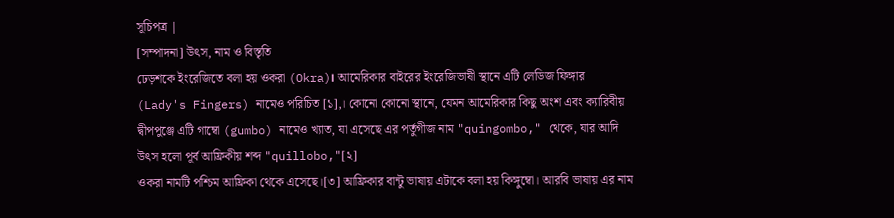সূচিপত্র |
[সম্পাদনা] উৎস, নাম ও বিস্তৃতি
ঢেড়শকে ইংরেজিতে বলা হয় ওকরা (Okra)। আমেরিকার বাইরের ইংরেজিভাষী স্থানে এটি লেডিজ ফিঙ্গার (Lady's Fingers) নামেও পরিচিত [১],। কোনো কোনো স্থানে, যেমন আমেরিকার কিছু অংশ এবং ক্যারিবীয় দ্বীপপুঞ্জে এটি গাম্বো (gumbo) নামেও খ্যাত, যা এসেছে এর পর্তুগীজ নাম "quingombo," থেকে, যার আদি উৎস হলো পূর্ব আফ্রিকীয় শব্দ "quillobo,"[২]
ওকরা নামটি পশ্চিম আফ্রিকা থেকে এসেছে।[৩] আফ্রিকার বান্টু ভাষায় এটাকে বলা হয় কিঙ্গুম্বো। আরবি ভাষায় এর নাম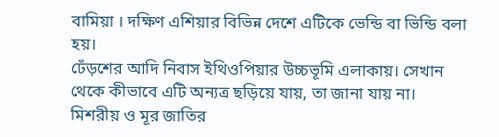বামিয়া । দক্ষিণ এশিয়ার বিভিন্ন দেশে এটিকে ভেন্ডি বা ভিন্ডি বলা হয়।
ঢেঁড়শের আদি নিবাস ইথিওপিয়ার উচ্চভূমি এলাকায়। সেখান থেকে কীভাবে এটি অন্যত্র ছড়িয়ে যায়, তা জানা যায় না। মিশরীয় ও মূর জাতির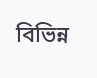বিভিন্ন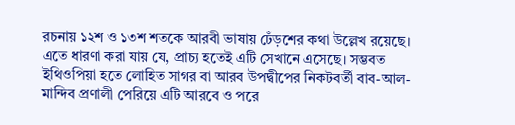রচনায় ১২শ ও ১৩শ শতকে আরবী ভাষায় ঢেঁড়শের কথা উল্লেখ রয়েছে। এতে ধারণা করা যায় যে, প্রাচ্য হতেই এটি সেখানে এসেছে। সম্ভবত ইথিওপিয়া হতে লোহিত সাগর বা আরব উপদ্বীপের নিকটবর্তী বাব-আল-মান্দিব প্রণালী পেরিয়ে এটি আরবে ও পরে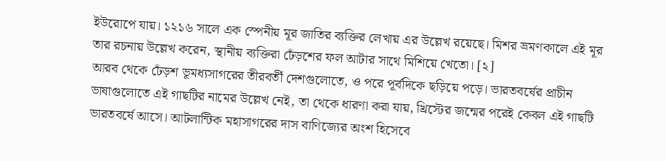ইউরোপে যায়। ১২১৬ সালে এক স্পেনীয় মূর জাতির ব্যক্তির লেখায় এর উল্লেখ রয়েছে। মিশর ভ্রমণকালে এই মূর তার রচনায় উল্লেখ করেন, স্থানীয় ব্যক্তিরা ঢেঁড়শের ফল আটার সাথে মিশিয়ে খেতো। [২]
আরব থেকে ঢেঁড়শ ভূমধ্যসাগরের তীরবর্তী দেশগুলোতে, ও পরে পূর্বদিকে ছড়িয়ে পড়ে। ভারতবর্ষের প্রাচীন ভাষাগুলোতে এই গাছটির নামের উল্লেখ নেই, তা থেকে ধারণা করা যায়, খ্রিস্টের জন্মের পরেই কেবল এই গাছটি ভারতবর্ষে আসে। আটলান্টিক মহাসাগরের দাস বাণিজ্যের অংশ হিসেবে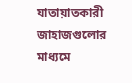যাতায়াতকারী জাহাজগুলোর মাধ্যমে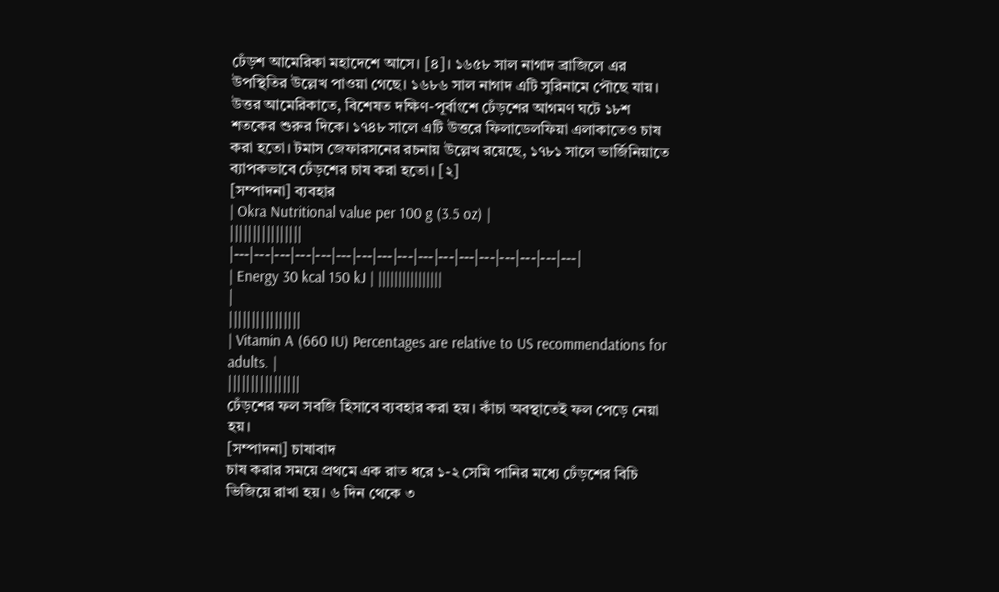ঢেঁড়শ আমেরিকা মহাদেশে আসে। [৪]। ১৬৫৮ সাল নাগাদ ব্রাজিলে এর উপস্থিতির উল্লেখ পাওয়া গেছে। ১৬৮৬ সাল নাগাদ এটি সুরিনামে পৌছে যায়।
উত্তর আমেরিকাতে, বিশেষত দক্ষিণ-পূর্বাংশে ঢেঁড়শের আগমণ ঘটে ১৮শ শতকের শুরুর দিকে। ১৭৪৮ সালে এটি উত্তরে ফিলাডেলফিয়া এলাকাতেও চাষ করা হতো। টমাস জেফারসনের রচনায় উল্লেখ রয়েছে, ১৭৮১ সালে ভার্জিনিয়াতে ব্যাপকভাবে ঢেঁড়শের চাষ করা হতো। [২]
[সম্পাদনা] ব্যবহার
| Okra Nutritional value per 100 g (3.5 oz) |
||||||||||||||||
|---|---|---|---|---|---|---|---|---|---|---|---|---|---|---|---|---|
| Energy 30 kcal 150 kJ | ||||||||||||||||
|
||||||||||||||||
| Vitamin A (660 IU) Percentages are relative to US recommendations for adults. |
||||||||||||||||
ঢেঁড়শের ফল সবজি হিসাবে ব্যবহার করা হয়। কাঁচা অবস্থাতেই ফল পেড়ে নেয়া হয়।
[সম্পাদনা] চাষাবাদ
চাষ করার সময়ে প্রথমে এক রাত ধরে ১-২ সেমি পানির মধ্যে ঢেঁড়শের বিচি ভিজিয়ে রাখা হয়। ৬ দিন থেকে ৩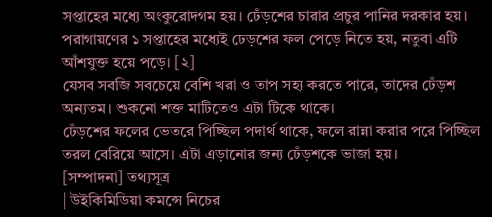সপ্তাহের মধ্যে অংকুরোদগম হয়। ঢেঁড়শের চারার প্রচুর পানির দরকার হয়। পরাগায়ণের ১ সপ্তাহের মধ্যেই ঢেড়শের ফল পেড়ে নিতে হয়, নতুবা এটি আঁশযুক্ত হয়ে পড়ে। [২]
যেসব সবজি সবচেয়ে বেশি খরা ও তাপ সহ্য করতে পারে, তাদের ঢেঁড়শ অন্যতম। শুকনো শক্ত মাটিতেও এটা টিকে থাকে।
ঢেঁড়শের ফলের ভেতরে পিচ্ছিল পদার্থ থাকে, ফলে রান্না করার পরে পিচ্ছিল তরল বেরিয়ে আসে। এটা এড়ানোর জন্য ঢেঁড়শকে ভাজা হয়।
[সম্পাদনা] তথ্যসূত্র
| উইকিমিডিয়া কমন্সে নিচের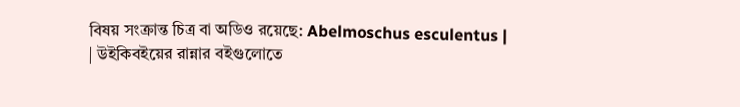বিষয় সংক্রান্ত চিত্র বা অডিও রয়েছে: Abelmoschus esculentus |
| উইকিবইয়ের রান্নার বইগুলোতে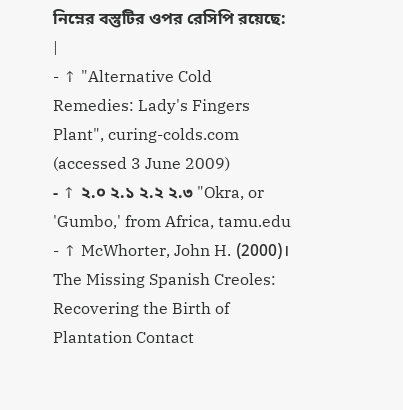নিম্নের বস্তুটির ওপর রেসিপি রয়েছে: |
- ↑ "Alternative Cold Remedies: Lady's Fingers Plant", curing-colds.com (accessed 3 June 2009)
- ↑ ২.০ ২.১ ২.২ ২.৩ "Okra, or 'Gumbo,' from Africa, tamu.edu
- ↑ McWhorter, John H. (2000)। The Missing Spanish Creoles: Recovering the Birth of Plantation Contact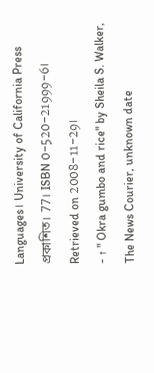Languages। University of California Press প্রকাশিত। 77। ISBN 0-520-21999-6। Retrieved on 2008-11-29।
- ↑ " Okra gumbo and rice" by Sheila S. Walker, The News Courier, unknown date